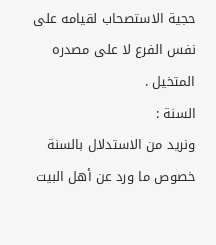حجية الاستصحاب لقيامه على نفس الفرع لا على مصدره المتخيل .
السنة :
ونريد من الاستدلال بالسنة خصوص ما ورد عن أهل البيت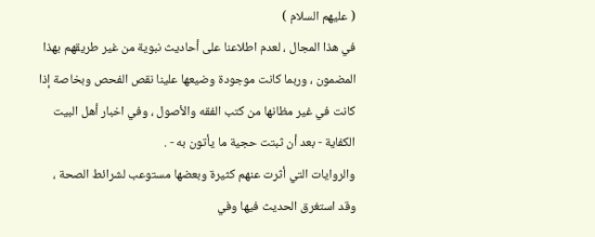( عليهم السلام )
في هذا المجال ، لعدم اطلاعنا على أحاديث نبوية من غير طريقهم بهذا
المضمون ، وربما كانت موجودة وضيعها علينا نقص الفحص وبخاصة إذا
كانت في غير مظانها من كتب الفقه والأصول ، وفي اخبار أهل البيت
الكفاية - بعد أن ثبتت حجية ما يأتون به - .
والروايات التي أثرت عنهم كثيرة وبعضها مستوعب لشرائط الصحة ،
وقد استغرق الحديث فيها وفي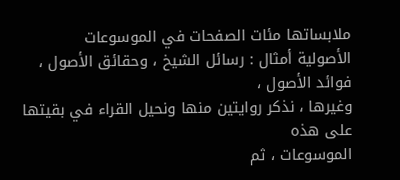ملابساتها مئات الصفحات في الموسوعات
الأصولية أمثال : رسائل الشيخ ، وحقائق الأصول ، فوائد الأصول ،
وغيرها ، نذكر روايتين منها ونحيل القراء في بقيتها على هذه
الموسوعات ، ثم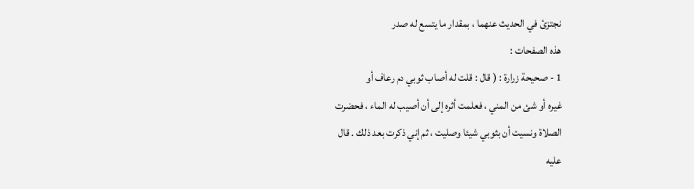نجتزئ في الحديث عنهما ، بمقدار ما يتسع له صدر
هذه الصفحات :
1 - صحيحة زرارة : ( قال : قلت له أصاب ثوبي دم رعاف أو
غيره أو شئ من المني ، فعلمت أثره إلى أن أصيب له الماء ، فحضرت
الصلاة ونسيت أن بثوبي شيئا وصليت ، ثم إني ذكرت بعد ذلك . قال
عليه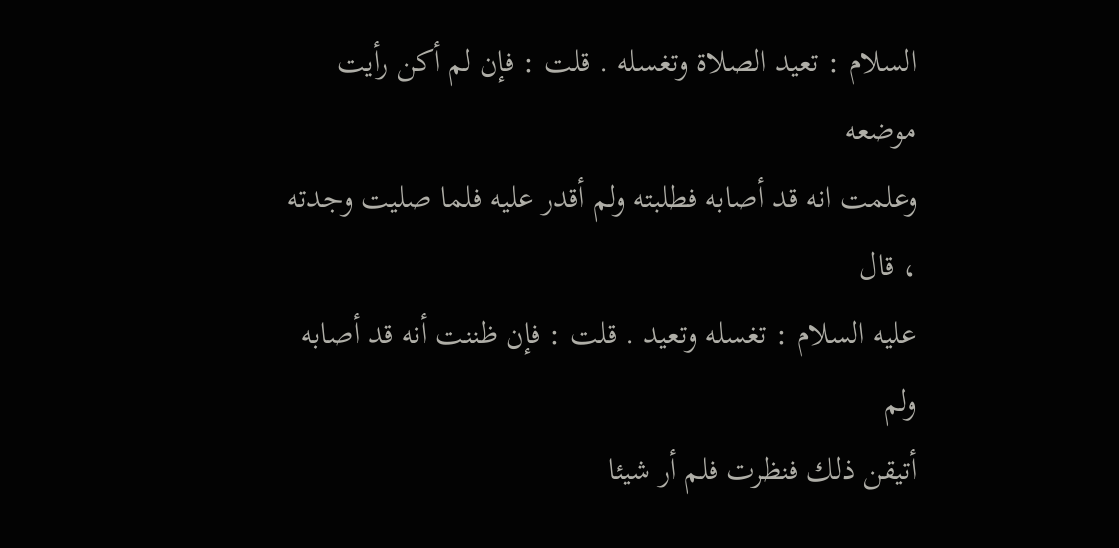السلام : تعيد الصلاة وتغسله . قلت : فإن لم أكن رأيت موضعه
وعلمت انه قد أصابه فطلبته ولم أقدر عليه فلما صليت وجدته ، قال
عليه السلام : تغسله وتعيد . قلت : فإن ظننت أنه قد أصابه ولم
أتيقن ذلك فنظرت فلم أر شيئا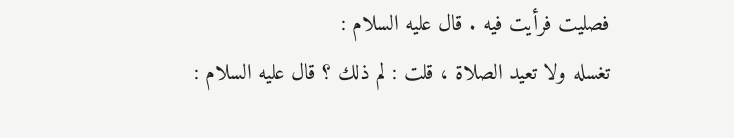فصليت فرأيت فيه . قال عليه السلام :
تغسله ولا تعيد الصلاة ، قلت : لم ذلك ؟ قال عليه السلام :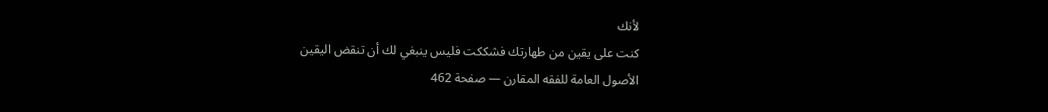لأنك
كنت على يقين من طهارتك فشككت فليس ينبغي لك أن تنقض اليقين
الأصول العامة للفقه المقارن — صفحة 462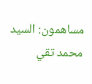مساهمون: السيد محمد تقي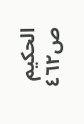الحكيم
ص٤٦٢